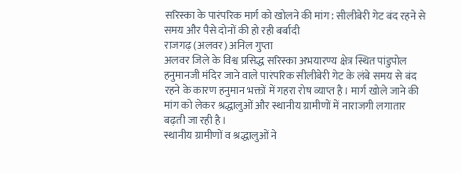सरिस्का के पारंपरिक मार्ग को खोलने की मांग: सीलीबेरी गेट बंद रहने से समय और पैसे दोनों की हो रही बर्बादी
राजगढ़ (अलवर) अनिल गुप्ता
अलवर जिले के विश्व प्रसिद्ध सरिस्का अभयारण्य क्षेत्र स्थित पांडुपोल हनुमानजी मंदिर जाने वाले पारंपरिक सीलीबेरी गेट के लंबे समय से बंद रहने के कारण हनुमान भक्तों में गहरा रोष व्याप्त है। मार्ग खोले जाने की मांग को लेकर श्रद्धालुओं और स्थानीय ग्रामीणों में नाराजगी लगातार बढ़ती जा रही है।
स्थानीय ग्रामीणों व श्रद्धालुओं ने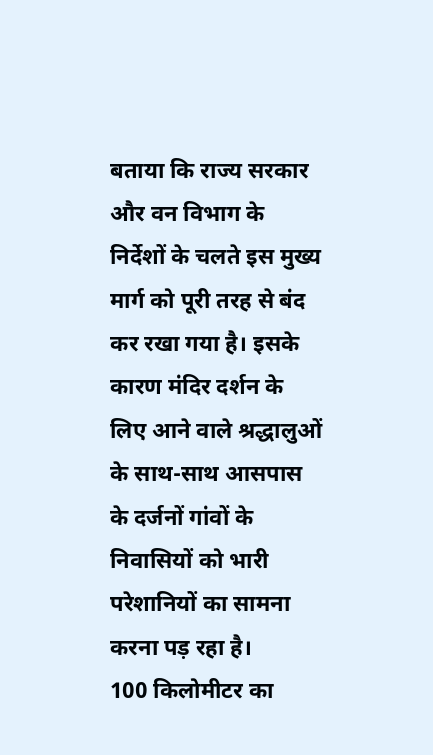बताया कि राज्य सरकार और वन विभाग के निर्देशों के चलते इस मुख्य मार्ग को पूरी तरह से बंद कर रखा गया है। इसके कारण मंदिर दर्शन के लिए आने वाले श्रद्धालुओं के साथ-साथ आसपास के दर्जनों गांवों के निवासियों को भारी परेशानियों का सामना करना पड़ रहा है।
100 किलोमीटर का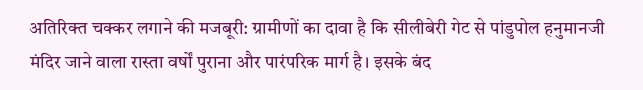अतिरिक्त चक्कर लगाने की मजबूरी: ग्रामीणों का दावा है कि सीलीबेरी गेट से पांडुपोल हनुमानजी मंदिर जाने वाला रास्ता वर्षों पुराना और पारंपरिक मार्ग है। इसके बंद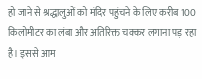हो जाने से श्रद्धालुओं को मंदिर पहुंचने के लिए करीब 100 किलोमीटर का लंबा और अतिरिक्त चक्कर लगाना पड़ रहा है। इससे आम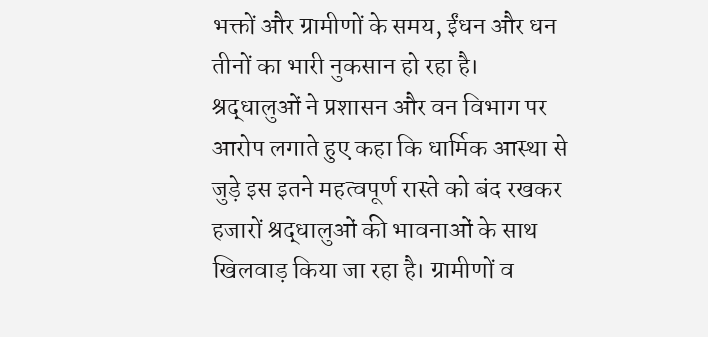भक्तों और ग्रामीणों के समय, ईंधन और धन तीनों का भारी नुकसान हो रहा है।
श्रद्धालुओं ने प्रशासन और वन विभाग पर आरोप लगाते हुए कहा कि धार्मिक आस्था से जुड़े इस इतने महत्वपूर्ण रास्ते को बंद रखकर हजारों श्रद्धालुओं की भावनाओं के साथ खिलवाड़ किया जा रहा है। ग्रामीणों व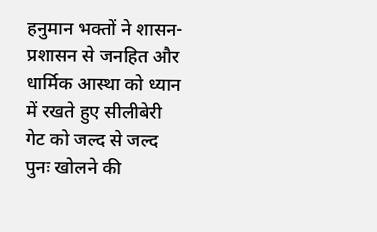हनुमान भक्तों ने शासन-प्रशासन से जनहित और धार्मिक आस्था को ध्यान में रखते हुए सीलीबेरी गेट को जल्द से जल्द पुनः खोलने की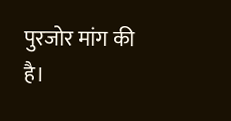पुरजोर मांग की है।